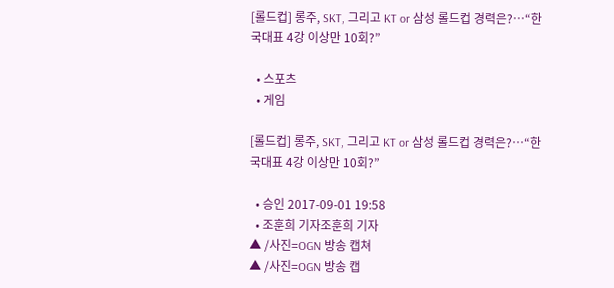[롤드컵] 롱주, SKT, 그리고 KT or 삼성 롤드컵 경력은?…“한국대표 4강 이상만 10회?”

  • 스포츠
  • 게임

[롤드컵] 롱주, SKT, 그리고 KT or 삼성 롤드컵 경력은?…“한국대표 4강 이상만 10회?”

  • 승인 2017-09-01 19:58
  • 조훈희 기자조훈희 기자
▲ /사진=OGN 방송 캡쳐
▲ /사진=OGN 방송 캡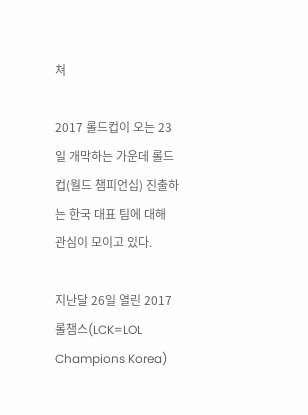쳐

2017 롤드컵이 오는 23일 개막하는 가운데 롤드컵(월드 챔피언십) 진출하는 한국 대표 팀에 대해 관심이 모이고 있다.

지난달 26일 열린 2017 롤챔스(LCK=LOL Champions Korea)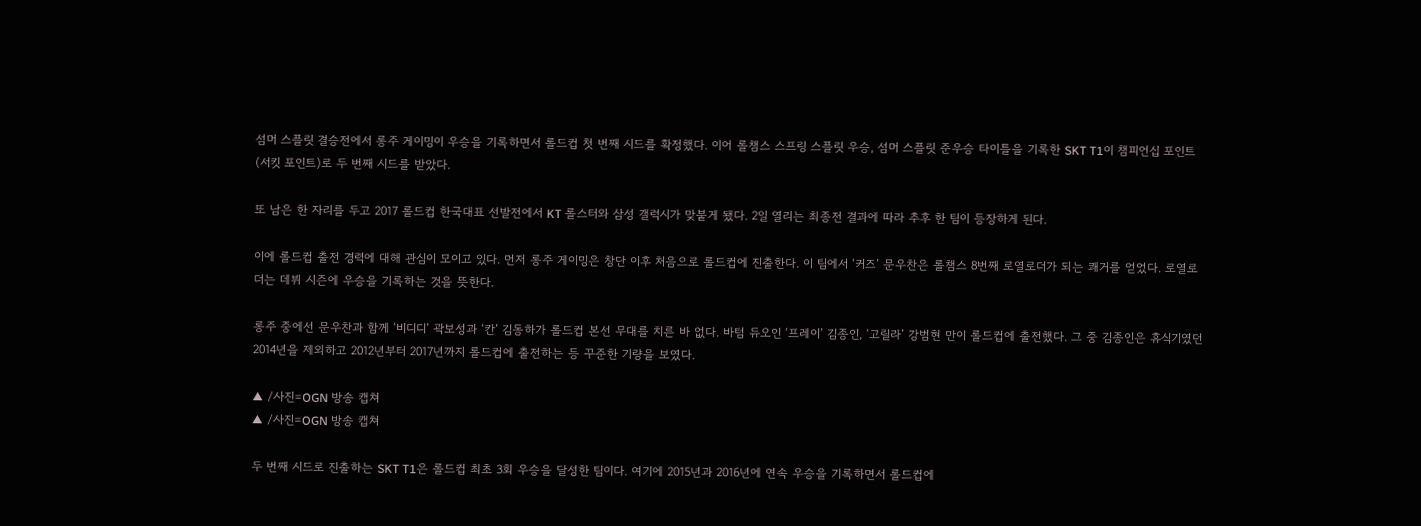섬머 스플릿 결승전에서 롱주 게이밍이 우승을 기록하면서 롤드컵 첫 번째 시드를 확정했다. 이어 롤챔스 스프링 스플릿 우승, 섬머 스플릿 준우승 타이틀을 기록한 SKT T1이 챔피언십 포인트(서킷 포인트)로 두 번째 시드를 받았다.

또 남은 한 자리를 두고 2017 롤드컵 한국대표 선발전에서 KT 롤스터와 삼성 갤럭시가 맞붙게 됐다. 2일 열리는 최종전 결과에 따라 추후 한 팀이 등장하게 된다.

이에 롤드컵 출전 경력에 대해 관심이 모이고 있다. 먼저 롱주 게이밍은 창단 이후 처음으로 롤드컵에 진출한다. 이 팀에서 ‘커즈’ 문우찬은 롤챔스 8번째 로열로더가 되는 쾌거를 얻었다. 로열로더는 데뷔 시즌에 우승을 기록하는 것을 뜻한다.

롱주 중에선 문우찬과 함께 ‘비디디’ 곽보성과 ‘칸’ 김동하가 롤드컵 본선 무대를 치른 바 없다. 바텀 듀오인 ‘프레이’ 김종인, ‘고릴라’ 강범현 만이 롤드컵에 출전했다. 그 중 김종인은 휴식기였던 2014년을 제외하고 2012년부터 2017년까지 롤드컵에 출전하는 등 꾸준한 기량을 보였다.

▲ /사진=OGN 방송 캡쳐
▲ /사진=OGN 방송 캡쳐

두 번째 시드로 진출하는 SKT T1은 롤드컵 최초 3회 우승을 달성한 팀이다. 여기에 2015년과 2016년에 연속 우승을 기록하면서 롤드컵에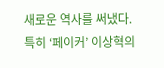새로운 역사를 써냈다. 특히 ‘페이커’ 이상혁의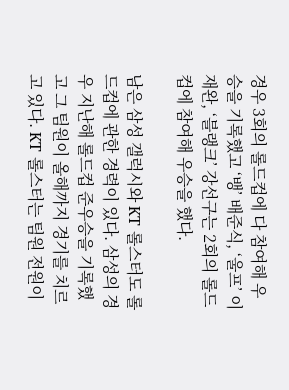경우 3회의 롤드컵에 다 참여해 우승을 기록했고 ‘뱅’ 배준식, ‘울프’ 이재완, ‘블랭크’ 강선구는 2회의 롤드컵에 참여해 우승을 했다.

남은 삼성 갤럭시와 KT 롤스터도 롤드컵에 관한 경력이 있다. 삼성의 경우 지난해 롤드컵 준우승을 기록했고 그 팀원이 올해까지 경기를 치르고 있다. KT 롤스터는 팀원 전원이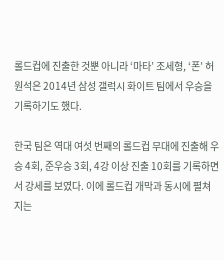롤드컵에 진출한 것뿐 아니라 ‘마타’ 조세형, ‘폰’ 허원석은 2014년 삼성 갤럭시 화이트 팀에서 우승을 기록하기도 했다.

한국 팀은 역대 여섯 번째의 롤드컵 무대에 진출해 우승 4회, 준우승 3회, 4강 이상 진출 10회를 기록하면서 강세를 보였다. 이에 롤드컵 개막과 동시에 펼쳐지는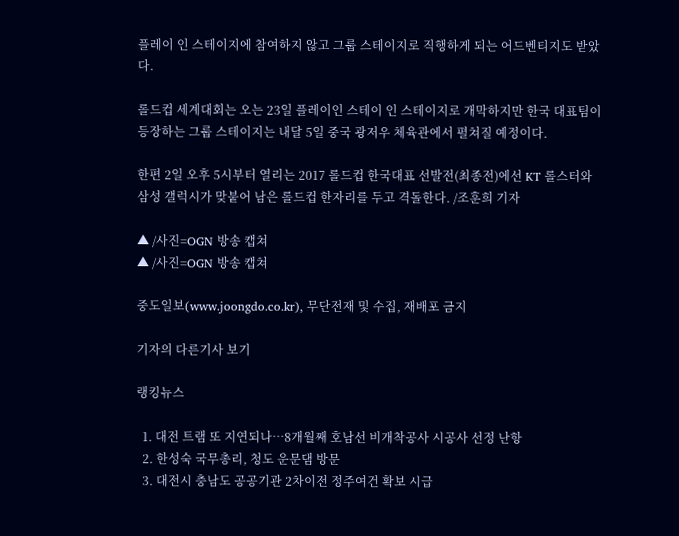플레이 인 스테이지에 참여하지 않고 그룹 스테이지로 직행하게 되는 어드벤티지도 받았다.

롤드컵 세계대회는 오는 23일 플레이인 스테이 인 스테이지로 개막하지만 한국 대표팀이 등장하는 그룹 스테이지는 내달 5일 중국 광저우 체육관에서 펼쳐질 예정이다.

한편 2일 오후 5시부터 열리는 2017 롤드컵 한국대표 선발전(최종전)에선 KT 롤스터와 삼성 갤럭시가 맞붙어 남은 롤드컵 한자리를 두고 격돌한다. /조훈희 기자

▲ /사진=OGN 방송 캡쳐
▲ /사진=OGN 방송 캡쳐

중도일보(www.joongdo.co.kr), 무단전재 및 수집, 재배포 금지

기자의 다른기사 보기

랭킹뉴스

  1. 대전 트램 또 지연되나…8개월째 호남선 비개착공사 시공사 선정 난항
  2. 한성숙 국무총리, 청도 운문댐 방문
  3. 대전시 충남도 공공기관 2차이전 정주여건 확보 시급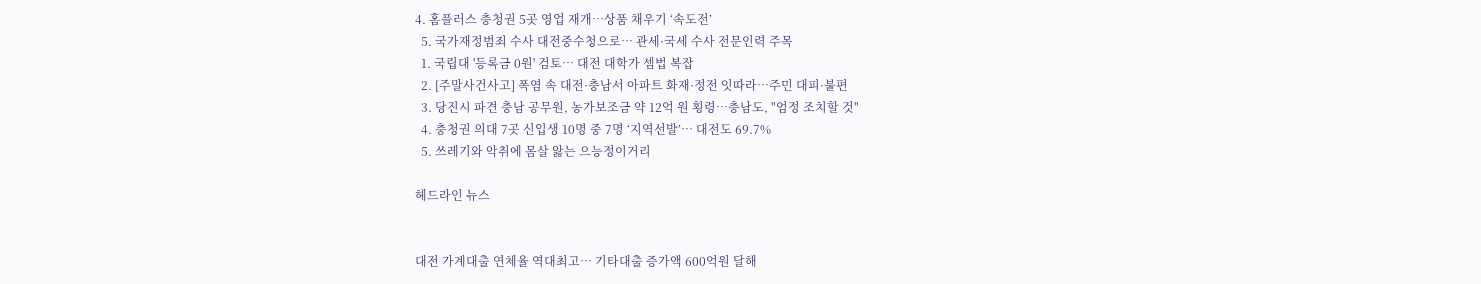4. 홈플러스 충청권 5곳 영업 재개…상품 채우기 ‘속도전’
  5. 국가재정범죄 수사 대전중수청으로… 관세·국세 수사 전문인력 주목
  1. 국립대 '등록금 0원' 검토… 대전 대학가 셈법 복잡
  2. [주말사건사고] 폭염 속 대전·충남서 아파트 화재·정전 잇따라…주민 대피·불편
  3. 당진시 파견 충남 공무원, 농가보조금 약 12억 원 횡령…충남도, "엄정 조치할 것"
  4. 충청권 의대 7곳 신입생 10명 중 7명 ‘지역선발’… 대전도 69.7%
  5. 쓰레기와 악취에 몸살 앓는 으능정이거리

헤드라인 뉴스


대전 가계대출 연체율 역대최고… 기타대출 증가액 600억원 달해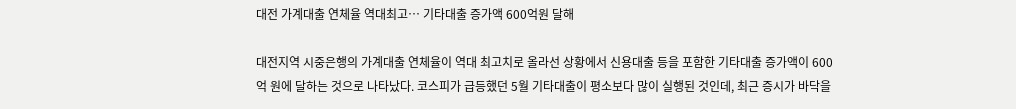대전 가계대출 연체율 역대최고… 기타대출 증가액 600억원 달해

대전지역 시중은행의 가계대출 연체율이 역대 최고치로 올라선 상황에서 신용대출 등을 포함한 기타대출 증가액이 600억 원에 달하는 것으로 나타났다. 코스피가 급등했던 5월 기타대출이 평소보다 많이 실행된 것인데, 최근 증시가 바닥을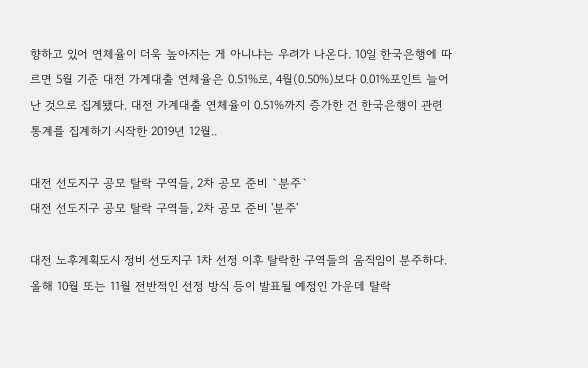향하고 있어 연체율이 더욱 높아지는 게 아니냐는 우려가 나온다. 10일 한국은행에 따르면 5월 기준 대전 가계대출 연체율은 0.51%로, 4월(0.50%)보다 0.01%포인트 늘어난 것으로 집계됐다. 대전 가계대출 연체율이 0.51%까지 증가한 건 한국은행이 관련 통계를 집계하기 시작한 2019년 12월..

대전 선도지구 공모 탈락 구역들, 2차 공모 준비 `분주`
대전 선도지구 공모 탈락 구역들, 2차 공모 준비 '분주'

대전 노후계획도시 정비 선도지구 1차 선정 이후 탈락한 구역들의 움직임이 분주하다. 올해 10월 또는 11월 전반적인 선정 방식 등이 발표될 예정인 가운데 탈락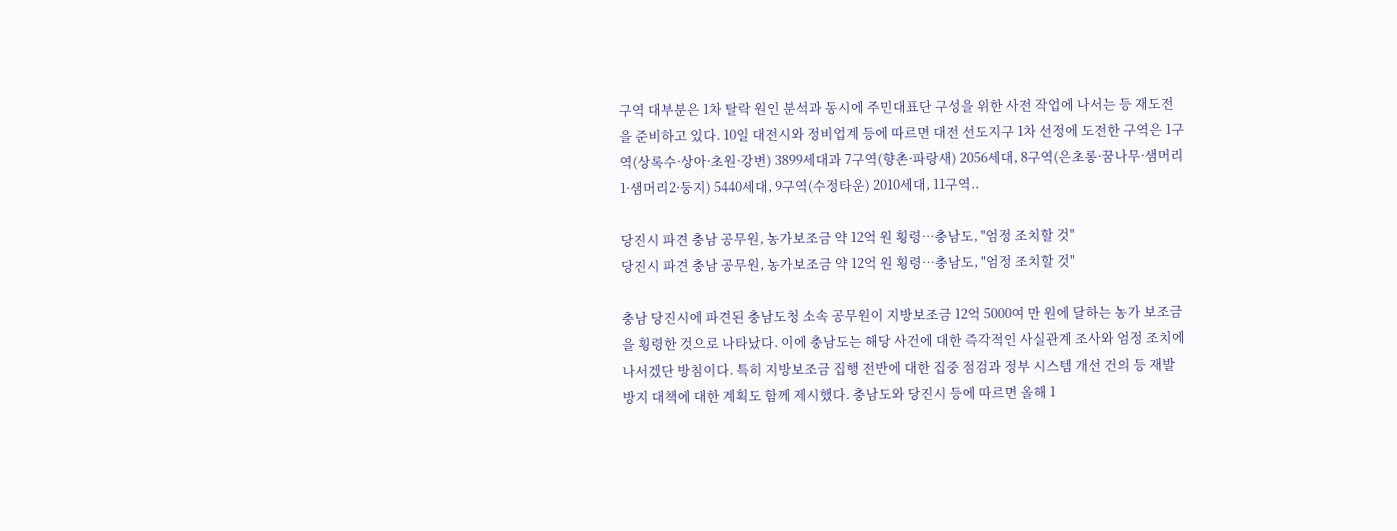구역 대부분은 1차 탈락 원인 분석과 동시에 주민대표단 구성을 위한 사전 작업에 나서는 등 재도전을 준비하고 있다. 10일 대전시와 정비업계 등에 따르면 대전 선도지구 1차 선정에 도전한 구역은 1구역(상록수·상아·초원·강변) 3899세대과 7구역(향촌·파랑새) 2056세대, 8구역(은초롱·꿈나무·샘머리1·샘머리2·둥지) 5440세대, 9구역(수정타운) 2010세대, 11구역..

당진시 파견 충남 공무원, 농가보조금 약 12억 원 횡령…충남도, "엄정 조치할 것"
당진시 파견 충남 공무원, 농가보조금 약 12억 원 횡령…충남도, "엄정 조치할 것"

충남 당진시에 파견된 충남도청 소속 공무원이 지방보조금 12억 5000여 만 원에 달하는 농가 보조금을 횡령한 것으로 나타났다. 이에 충남도는 해당 사건에 대한 즉각적인 사실관계 조사와 엄정 조치에 나서겠단 방침이다. 특히 지방보조금 집행 전반에 대한 집중 점검과 정부 시스템 개선 건의 등 재발 방지 대책에 대한 계획도 함께 제시했다. 충남도와 당진시 등에 따르면 올해 1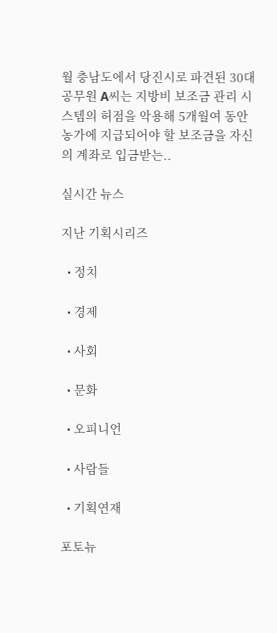월 충남도에서 당진시로 파견된 30대 공무원 A씨는 지방비 보조금 관리 시스템의 허점을 악용해 5개월여 동안 농가에 지급되어야 할 보조금을 자신의 계좌로 입금받는..

실시간 뉴스

지난 기획시리즈

  • 정치

  • 경제

  • 사회

  • 문화

  • 오피니언

  • 사람들

  • 기획연재

포토뉴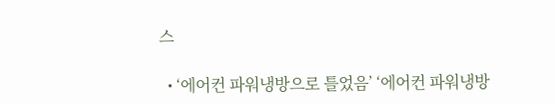스

  • ‘에어컨 파워냉방으로 틀었음’ ‘에어컨 파워냉방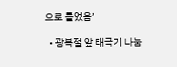으로 틀었음’

  • 광복절 앞 태극기 나눔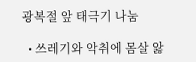광복절 앞 태극기 나눔

  • 쓰레기와 악취에 몸살 앓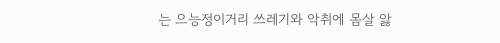는 으능정이거리 쓰레기와 악취에 몸살 앓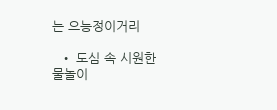는 으능정이거리

  • 도심 속 시원한 물놀이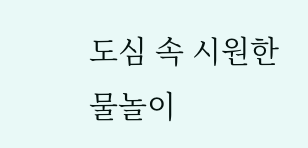도심 속 시원한 물놀이